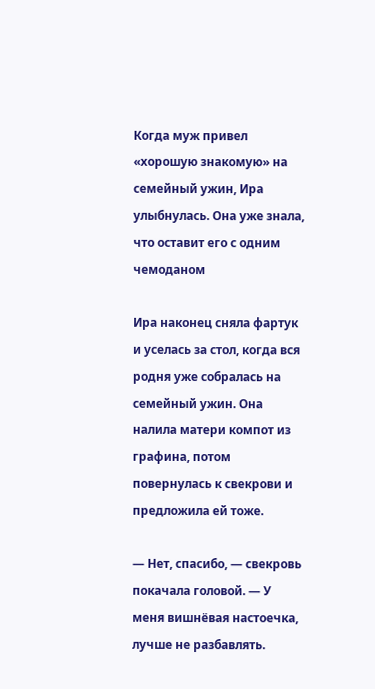Когда муж привел «хорошую знакомую» на семейный ужин, Ира улыбнулась. Она уже знала, что оставит его с одним чемоданом

Ира наконец сняла фартук и уселась за стол, когда вся родня уже собралась на семейный ужин. Она налила матери компот из графина, потом повернулась к свекрови и предложила ей тоже.

— Нет, спасибо, — свекровь покачала головой. — У меня вишнёвая настоечка, лучше не разбавлять.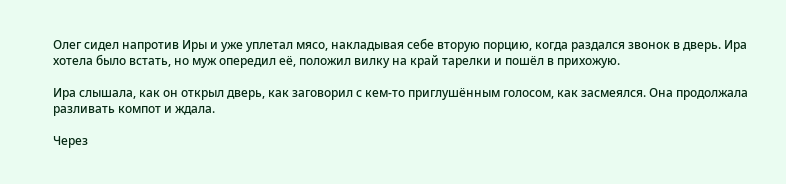Олег сидел напротив Иры и уже уплетал мясо, накладывая себе вторую порцию, когда раздался звонок в дверь. Ира хотела было встать, но муж опередил её, положил вилку на край тарелки и пошёл в прихожую.

Ира слышала, как он открыл дверь, как заговорил с кем-то приглушённым голосом, как засмеялся. Она продолжала разливать компот и ждала.

Через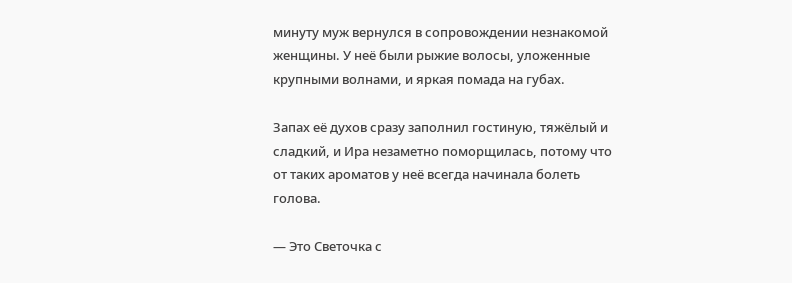минуту муж вернулся в сопровождении незнакомой женщины. У неё были рыжие волосы, уложенные крупными волнами, и яркая помада на губах.

Запах её духов сразу заполнил гостиную, тяжёлый и сладкий, и Ира незаметно поморщилась, потому что от таких ароматов у неё всегда начинала болеть голова.

— Это Светочка с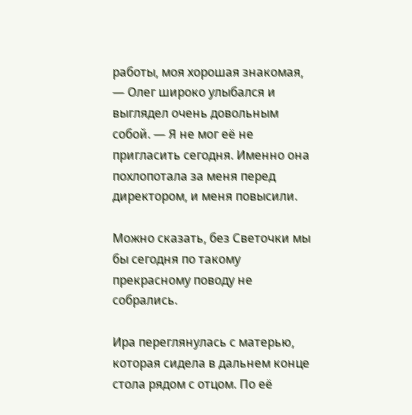работы, моя хорошая знакомая, — Олег широко улыбался и выглядел очень довольным собой. — Я не мог её не пригласить сегодня. Именно она похлопотала за меня перед директором, и меня повысили.

Можно сказать, без Светочки мы бы сегодня по такому прекрасному поводу не собрались.

Ира переглянулась с матерью, которая сидела в дальнем конце стола рядом с отцом. По её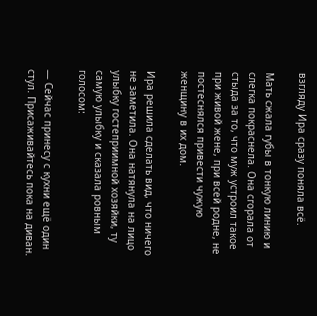взгляду Ира сразу поняла всё.

Мать сжала губы в тонкую линию и слегка покраснела. Она сгорала от стыда за то, что муж устроил такое при живой жене, при всей родне, не постеснялся привести чужую женщину в их дом.

Ира решила сделать вид, что ничего не заметила. Она натянула на лицо улыбку гостеприимной хозяйки, ту самую улыбку и сказала ровным голосом:

— Сейчас принесу с кухни ещё один стул. Присаживайтесь пока на диван.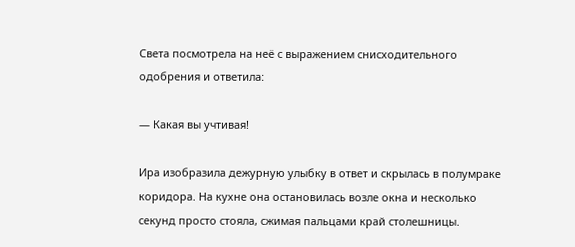Света посмотрела на неё с выражением снисходительного одобрения и ответила:

— Какая вы учтивая!

Ира изобразила дежурную улыбку в ответ и скрылась в полумраке коридора. На кухне она остановилась возле окна и несколько секунд просто стояла, сжимая пальцами край столешницы.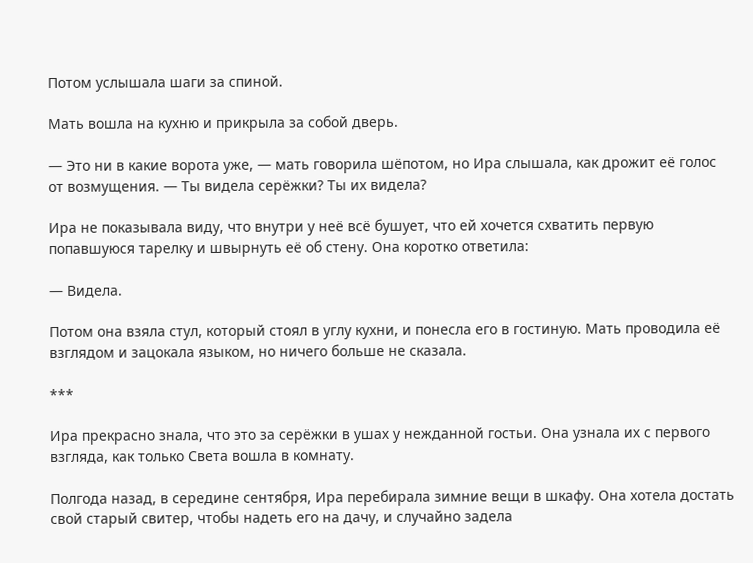Потом услышала шаги за спиной.

Мать вошла на кухню и прикрыла за собой дверь.

— Это ни в какие ворота уже, — мать говорила шёпотом, но Ира слышала, как дрожит её голос от возмущения. — Ты видела серёжки? Ты их видела?

Ира не показывала виду, что внутри у неё всё бушует, что ей хочется схватить первую попавшуюся тарелку и швырнуть её об стену. Она коротко ответила:

— Видела.

Потом она взяла стул, который стоял в углу кухни, и понесла его в гостиную. Мать проводила её взглядом и зацокала языком, но ничего больше не сказала.

***

Ира прекрасно знала, что это за серёжки в ушах у нежданной гостьи. Она узнала их с первого взгляда, как только Света вошла в комнату.

Полгода назад, в середине сентября, Ира перебирала зимние вещи в шкафу. Она хотела достать свой старый свитер, чтобы надеть его на дачу, и случайно задела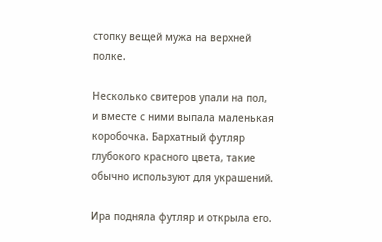стопку вещей мужа на верхней полке.

Несколько свитеров упали на пол, и вместе с ними выпала маленькая коробочка. Бархатный футляр глубокого красного цвета, такие обычно используют для украшений.

Ира подняла футляр и открыла его.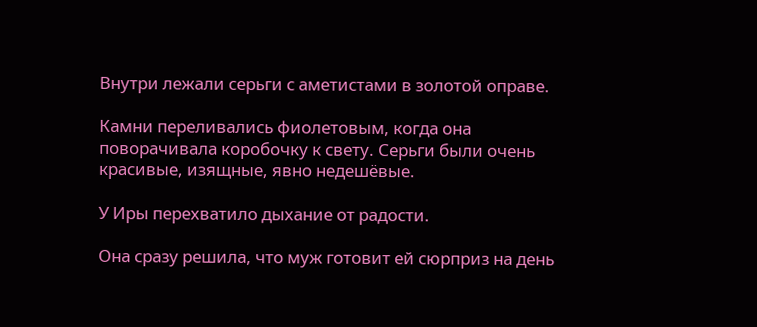Внутри лежали серьги с аметистами в золотой оправе.

Камни переливались фиолетовым, когда она поворачивала коробочку к свету. Серьги были очень красивые, изящные, явно недешёвые.

У Иры перехватило дыхание от радости.

Она сразу решила, что муж готовит ей сюрприз на день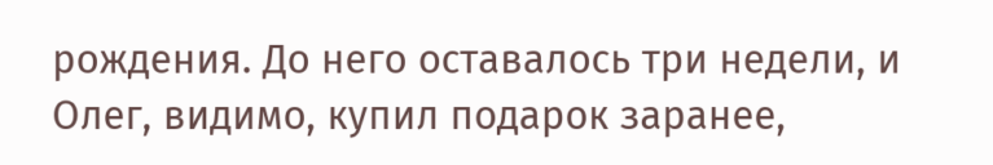рождения. До него оставалось три недели, и Олег, видимо, купил подарок заранее,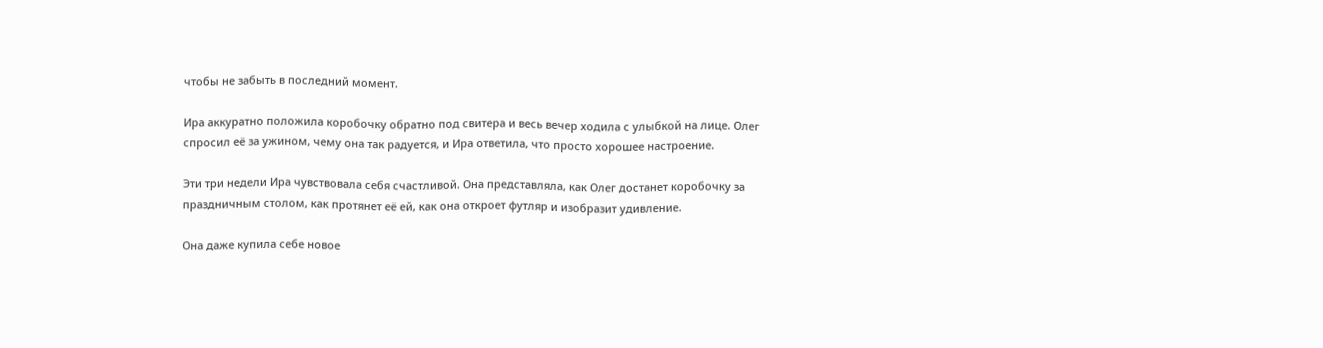чтобы не забыть в последний момент.

Ира аккуратно положила коробочку обратно под свитера и весь вечер ходила с улыбкой на лице. Олег спросил её за ужином, чему она так радуется, и Ира ответила, что просто хорошее настроение.

Эти три недели Ира чувствовала себя счастливой. Она представляла, как Олег достанет коробочку за праздничным столом, как протянет её ей, как она откроет футляр и изобразит удивление.

Она даже купила себе новое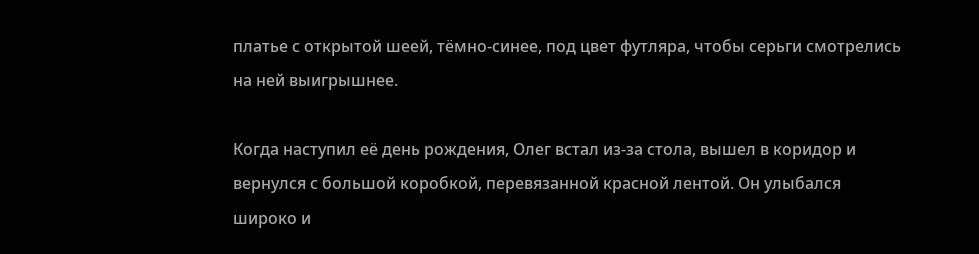платье с открытой шеей, тёмно-синее, под цвет футляра, чтобы серьги смотрелись на ней выигрышнее.

Когда наступил её день рождения, Олег встал из-за стола, вышел в коридор и вернулся с большой коробкой, перевязанной красной лентой. Он улыбался широко и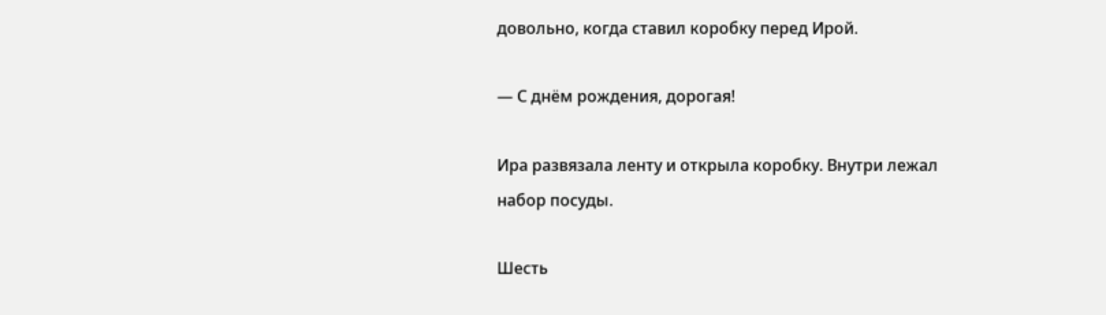довольно, когда ставил коробку перед Ирой.

— С днём рождения, дорогая!

Ира развязала ленту и открыла коробку. Внутри лежал набор посуды.

Шесть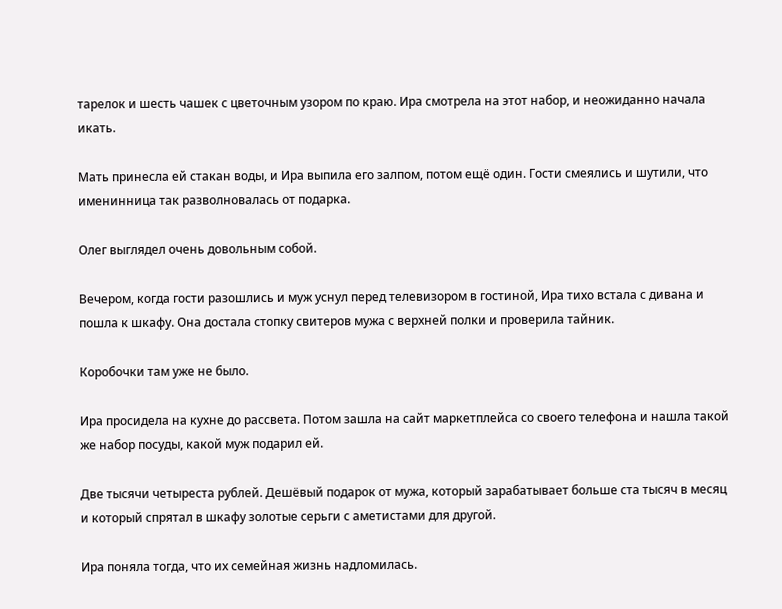тарелок и шесть чашек с цветочным узором по краю. Ира смотрела на этот набор, и неожиданно начала икать.

Мать принесла ей стакан воды, и Ира выпила его залпом, потом ещё один. Гости смеялись и шутили, что именинница так разволновалась от подарка.

Олег выглядел очень довольным собой.

Вечером, когда гости разошлись и муж уснул перед телевизором в гостиной, Ира тихо встала с дивана и пошла к шкафу. Она достала стопку свитеров мужа с верхней полки и проверила тайник.

Коробочки там уже не было.

Ира просидела на кухне до рассвета. Потом зашла на сайт маркетплейса со своего телефона и нашла такой же набор посуды, какой муж подарил ей.

Две тысячи четыреста рублей. Дешёвый подарок от мужа, который зарабатывает больше ста тысяч в месяц и который спрятал в шкафу золотые серьги с аметистами для другой.

Ира поняла тогда, что их семейная жизнь надломилась.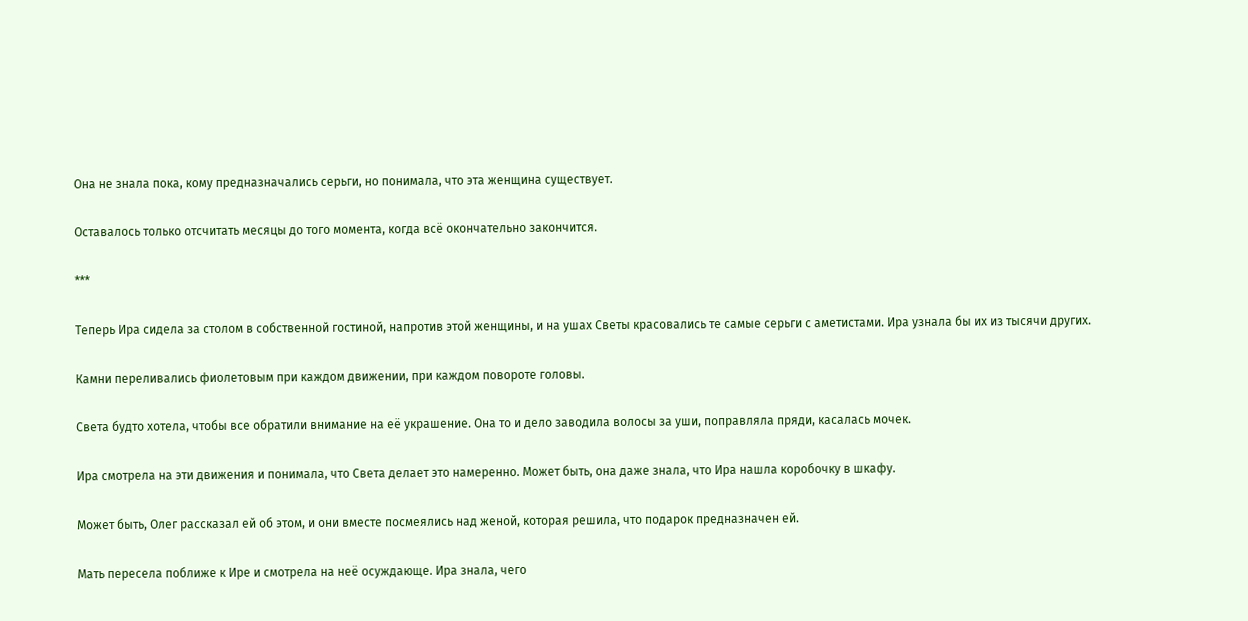Она не знала пока, кому предназначались серьги, но понимала, что эта женщина существует.

Оставалось только отсчитать месяцы до того момента, когда всё окончательно закончится.

***

Теперь Ира сидела за столом в собственной гостиной, напротив этой женщины, и на ушах Светы красовались те самые серьги с аметистами. Ира узнала бы их из тысячи других.

Камни переливались фиолетовым при каждом движении, при каждом повороте головы.

Света будто хотела, чтобы все обратили внимание на её украшение. Она то и дело заводила волосы за уши, поправляла пряди, касалась мочек.

Ира смотрела на эти движения и понимала, что Света делает это намеренно. Может быть, она даже знала, что Ира нашла коробочку в шкафу.

Может быть, Олег рассказал ей об этом, и они вместе посмеялись над женой, которая решила, что подарок предназначен ей.

Мать пересела поближе к Ире и смотрела на неё осуждающе. Ира знала, чего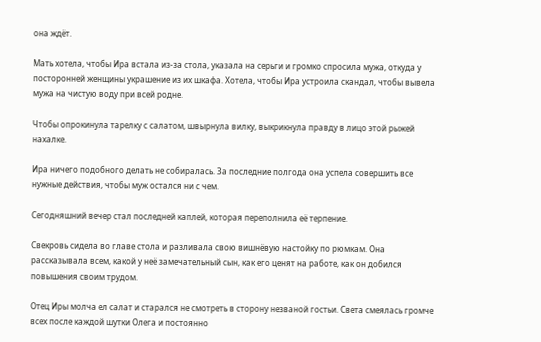она ждёт.

Мать хотела, чтобы Ира встала из-за стола, указала на серьги и громко спросила мужа, откуда у посторонней женщины украшение из их шкафа. Хотела, чтобы Ира устроила скандал, чтобы вывела мужа на чистую воду при всей родне.

Чтобы опрокинула тарелку с салатом, швырнула вилку, выкрикнула правду в лицо этой рыжей нахалке.

Ира ничего подобного делать не собиралась. За последние полгода она успела совершить все нужные действия, чтобы муж остался ни с чем.

Сегодняшний вечер стал последней каплей, которая переполнила её терпение.

Свекровь сидела во главе стола и разливала свою вишнёвую настойку по рюмкам. Она рассказывала всем, какой у неё замечательный сын, как его ценят на работе, как он добился повышения своим трудом.

Отец Иры молча ел салат и старался не смотреть в сторону незваной гостьи. Света смеялась громче всех после каждой шутки Олега и постоянно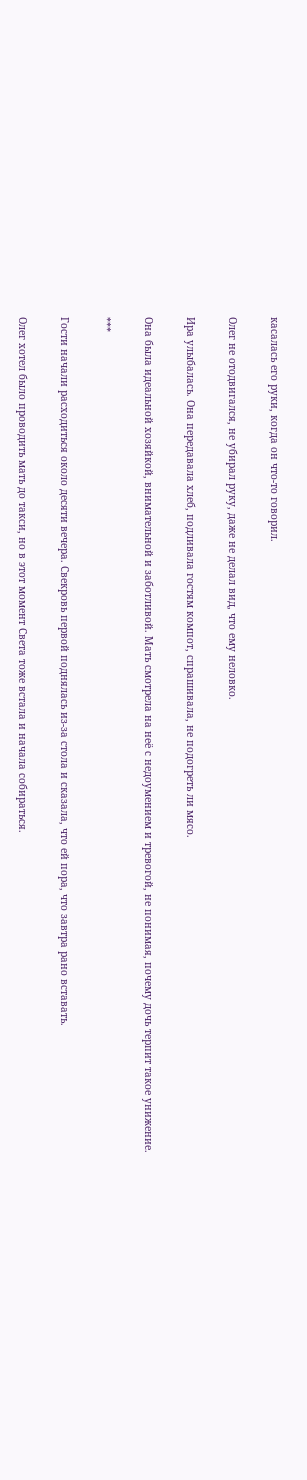касалась его руки, когда он что-то говорил.

Олег не отодвигался, не убирал руку, даже не делал вид, что ему неловко.

Ира улыбалась. Она передавала хлеб, подливала гостям компот, спрашивала, не подогреть ли мясо.

Она была идеальной хозяйкой, внимательной и заботливой. Мать смотрела на неё с недоумением и тревогой, не понимая, почему дочь терпит такое унижение.

***

Гости начали расходиться около десяти вечера. Свекровь первой поднялась из-за стола и сказала, что ей пора, что завтра рано вставать.

Олег хотел было проводить мать до такси, но в этот момент Света тоже встала и начала собираться.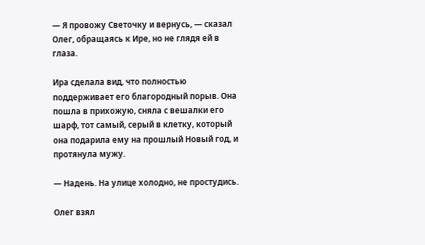— Я провожу Светочку и вернусь, — сказал Олег, обращаясь к Ире, но не глядя ей в глаза.

Ира сделала вид, что полностью поддерживает его благородный порыв. Она пошла в прихожую, сняла с вешалки его шарф, тот самый, серый в клетку, который она подарила ему на прошлый Новый год, и протянула мужу.

— Надень. На улице холодно, не простудись.

Олег взял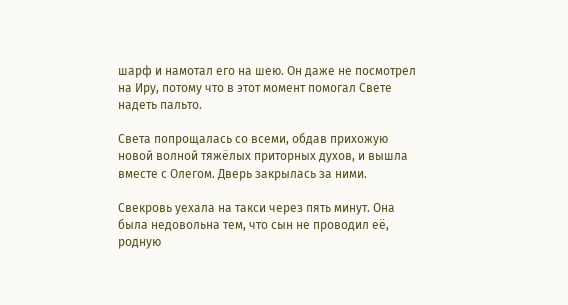шарф и намотал его на шею. Он даже не посмотрел на Иру, потому что в этот момент помогал Свете надеть пальто.

Света попрощалась со всеми, обдав прихожую новой волной тяжёлых приторных духов, и вышла вместе с Олегом. Дверь закрылась за ними.

Свекровь уехала на такси через пять минут. Она была недовольна тем, что сын не проводил её, родную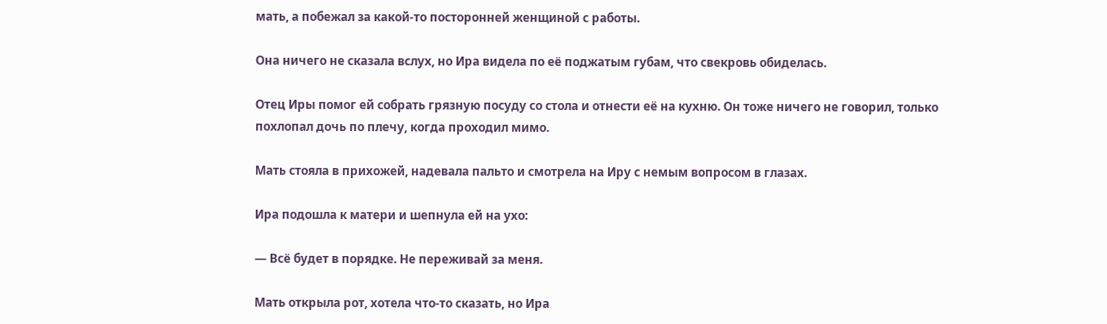мать, а побежал за какой-то посторонней женщиной с работы.

Она ничего не сказала вслух, но Ира видела по её поджатым губам, что свекровь обиделась.

Отец Иры помог ей собрать грязную посуду со стола и отнести её на кухню. Он тоже ничего не говорил, только похлопал дочь по плечу, когда проходил мимо.

Мать стояла в прихожей, надевала пальто и смотрела на Иру с немым вопросом в глазах.

Ира подошла к матери и шепнула ей на ухо:

— Всё будет в порядке. Не переживай за меня.

Мать открыла рот, хотела что-то сказать, но Ира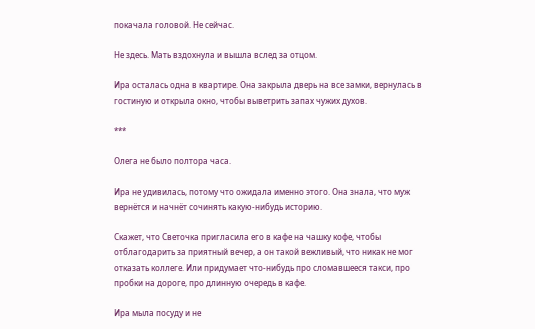покачала головой. Не сейчас.

Не здесь. Мать вздохнула и вышла вслед за отцом.

Ира осталась одна в квартире. Она закрыла дверь на все замки, вернулась в гостиную и открыла окно, чтобы выветрить запах чужих духов.

***

Олега не было полтора часа.

Ира не удивилась, потому что ожидала именно этого. Она знала, что муж вернётся и начнёт сочинять какую-нибудь историю.

Скажет, что Светочка пригласила его в кафе на чашку кофе, чтобы отблагодарить за приятный вечер, а он такой вежливый, что никак не мог отказать коллеге. Или придумает что-нибудь про сломавшееся такси, про пробки на дороге, про длинную очередь в кафе.

Ира мыла посуду и не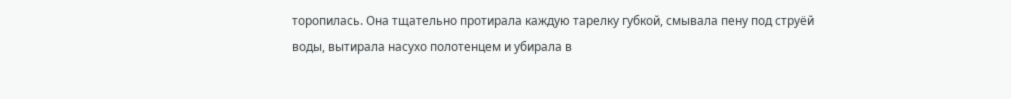торопилась. Она тщательно протирала каждую тарелку губкой, смывала пену под струёй воды, вытирала насухо полотенцем и убирала в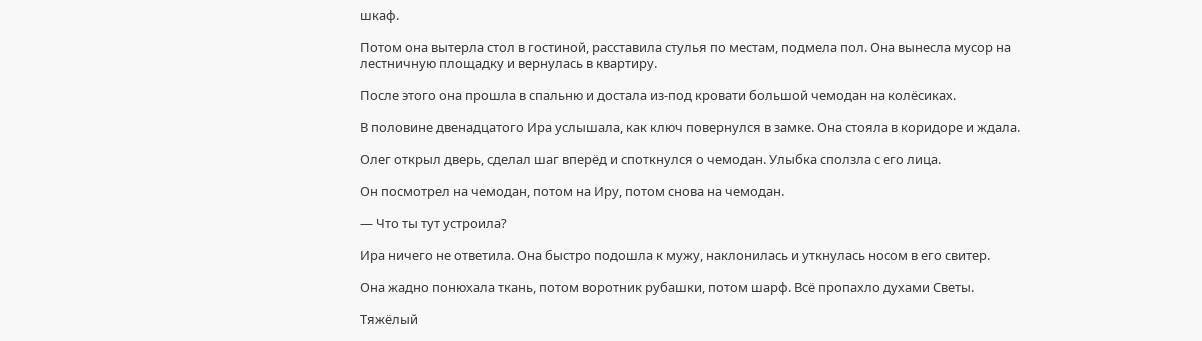шкаф.

Потом она вытерла стол в гостиной, расставила стулья по местам, подмела пол. Она вынесла мусор на лестничную площадку и вернулась в квартиру.

После этого она прошла в спальню и достала из-под кровати большой чемодан на колёсиках.

В половине двенадцатого Ира услышала, как ключ повернулся в замке. Она стояла в коридоре и ждала.

Олег открыл дверь, сделал шаг вперёд и споткнулся о чемодан. Улыбка сползла с его лица.

Он посмотрел на чемодан, потом на Иру, потом снова на чемодан.

— Что ты тут устроила?

Ира ничего не ответила. Она быстро подошла к мужу, наклонилась и уткнулась носом в его свитер.

Она жадно понюхала ткань, потом воротник рубашки, потом шарф. Всё пропахло духами Светы.

Тяжёлый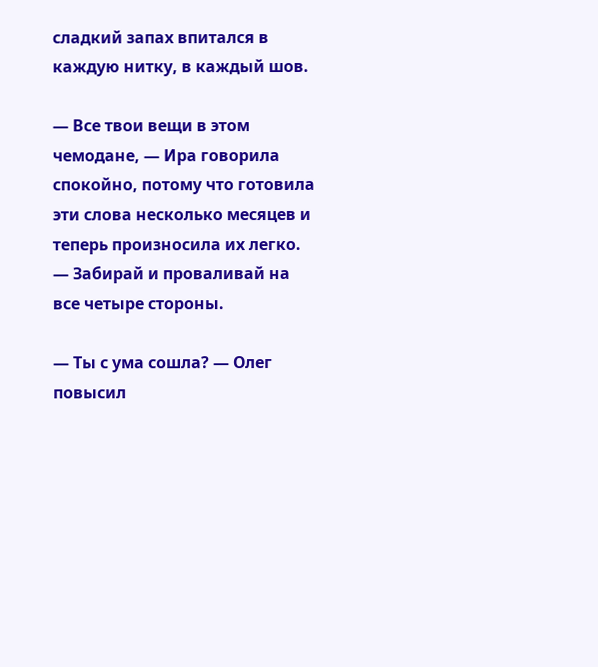сладкий запах впитался в каждую нитку, в каждый шов.

— Все твои вещи в этом чемодане, — Ира говорила спокойно, потому что готовила эти слова несколько месяцев и теперь произносила их легко. — Забирай и проваливай на все четыре стороны.

— Ты с ума сошла? — Олег повысил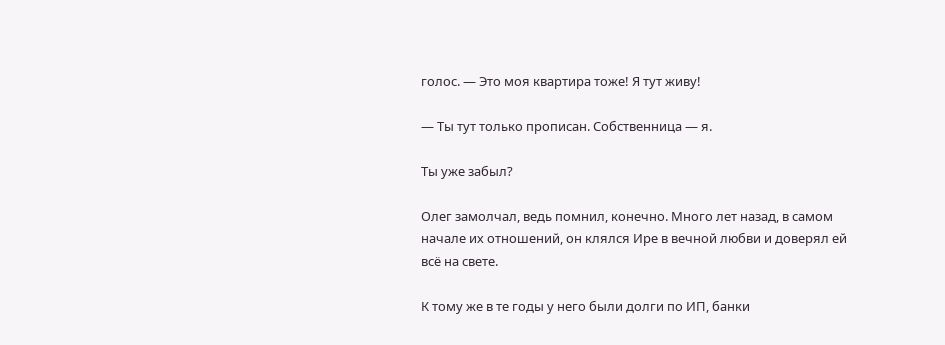голос. — Это моя квартира тоже! Я тут живу!

— Ты тут только прописан. Собственница — я.

Ты уже забыл?

Олег замолчал, ведь помнил, конечно. Много лет назад, в самом начале их отношений, он клялся Ире в вечной любви и доверял ей всё на свете.

К тому же в те годы у него были долги по ИП, банки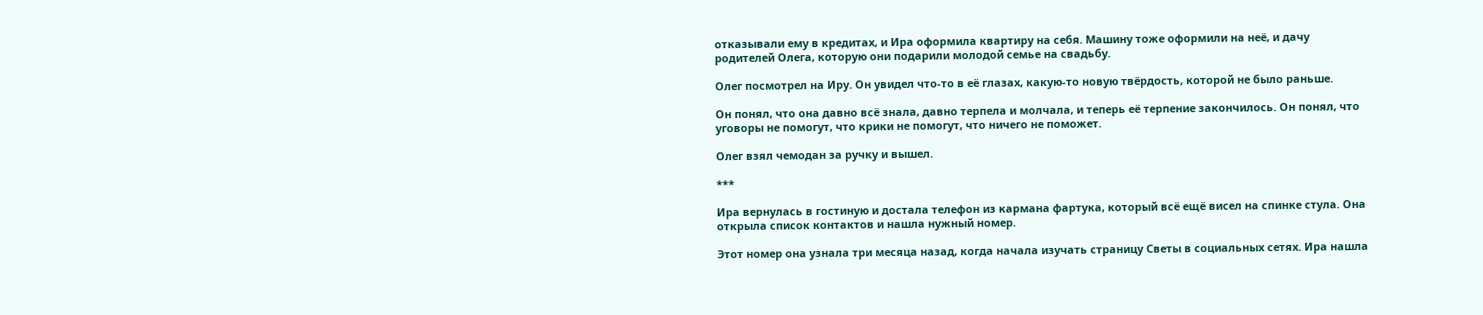отказывали ему в кредитах, и Ира оформила квартиру на себя. Машину тоже оформили на неё, и дачу родителей Олега, которую они подарили молодой семье на свадьбу.

Олег посмотрел на Иру. Он увидел что-то в её глазах, какую-то новую твёрдость, которой не было раньше.

Он понял, что она давно всё знала, давно терпела и молчала, и теперь её терпение закончилось. Он понял, что уговоры не помогут, что крики не помогут, что ничего не поможет.

Олег взял чемодан за ручку и вышел.

***

Ира вернулась в гостиную и достала телефон из кармана фартука, который всё ещё висел на спинке стула. Она открыла список контактов и нашла нужный номер.

Этот номер она узнала три месяца назад, когда начала изучать страницу Светы в социальных сетях. Ира нашла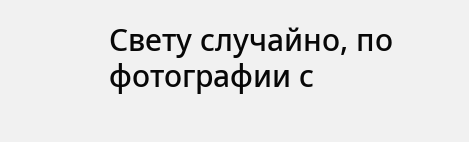Свету случайно, по фотографии с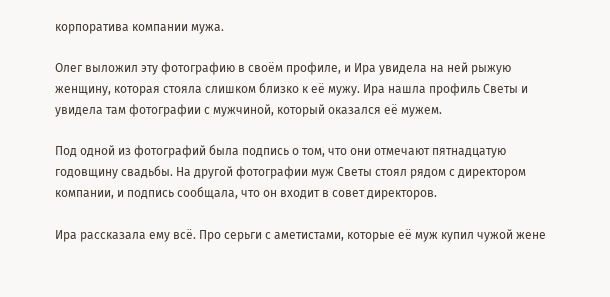корпоратива компании мужа.

Олег выложил эту фотографию в своём профиле, и Ира увидела на ней рыжую женщину, которая стояла слишком близко к её мужу. Ира нашла профиль Светы и увидела там фотографии с мужчиной, который оказался её мужем.

Под одной из фотографий была подпись о том, что они отмечают пятнадцатую годовщину свадьбы. На другой фотографии муж Светы стоял рядом с директором компании, и подпись сообщала, что он входит в совет директоров.

Ира рассказала ему всё. Про серьги с аметистами, которые её муж купил чужой жене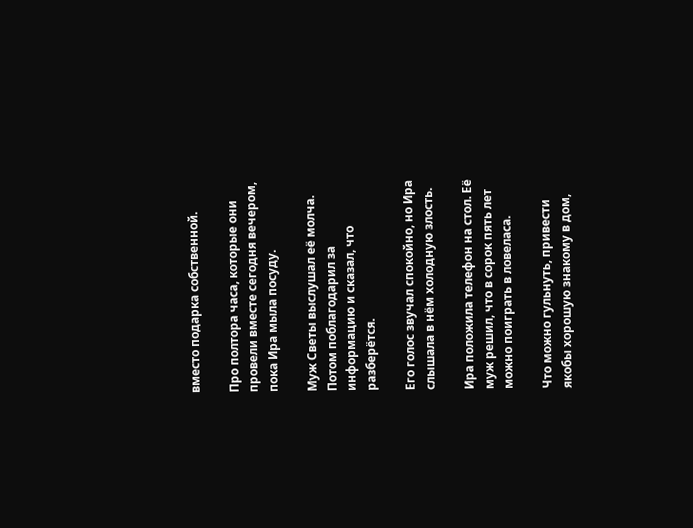вместо подарка собственной.

Про полтора часа, которые они провели вместе сегодня вечером, пока Ира мыла посуду.

Муж Светы выслушал её молча. Потом поблагодарил за информацию и сказал, что разберётся.

Его голос звучал спокойно, но Ира слышала в нём холодную злость.

Ира положила телефон на стол. Её муж решил, что в сорок пять лет можно поиграть в ловеласа.

Что можно гульнуть, привести якобы хорошую знакому в дом,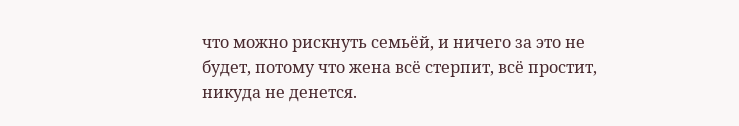что можно рискнуть семьёй, и ничего за это не будет, потому что жена всё стерпит, всё простит, никуда не денется.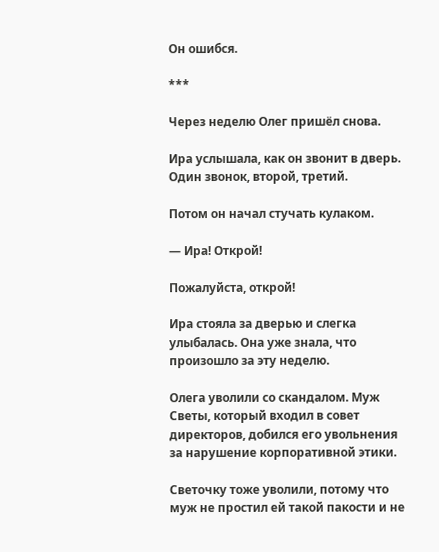Он ошибся.

***

Через неделю Олег пришёл снова.

Ира услышала, как он звонит в дверь. Один звонок, второй, третий.

Потом он начал стучать кулаком.

— Ира! Открой!

Пожалуйста, открой!

Ира стояла за дверью и слегка улыбалась. Она уже знала, что произошло за эту неделю.

Олега уволили со скандалом. Муж Светы, который входил в совет директоров, добился его увольнения за нарушение корпоративной этики.

Светочку тоже уволили, потому что муж не простил ей такой пакости и не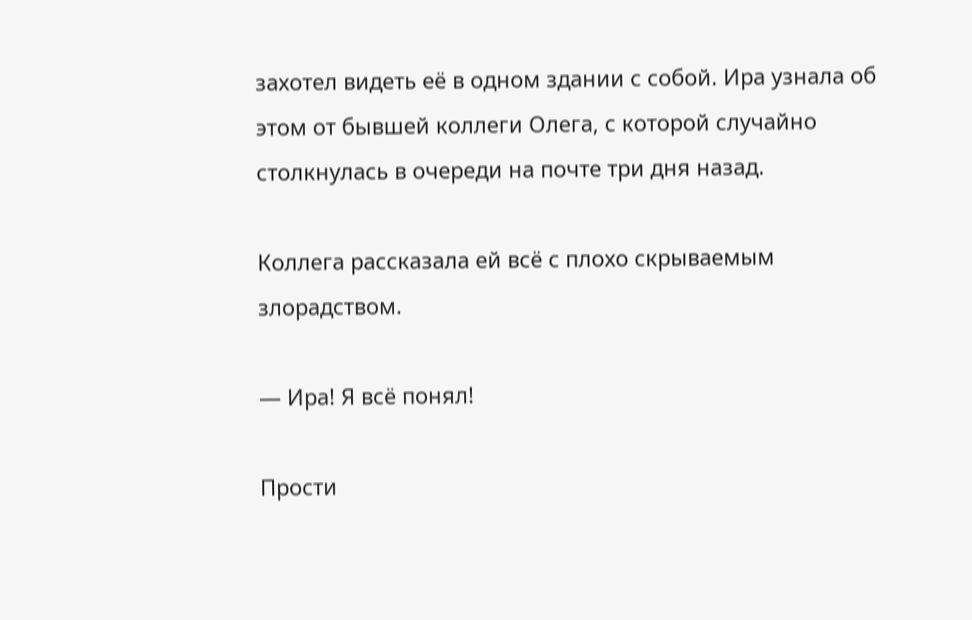захотел видеть её в одном здании с собой. Ира узнала об этом от бывшей коллеги Олега, с которой случайно столкнулась в очереди на почте три дня назад.

Коллега рассказала ей всё с плохо скрываемым злорадством.

— Ира! Я всё понял!

Прости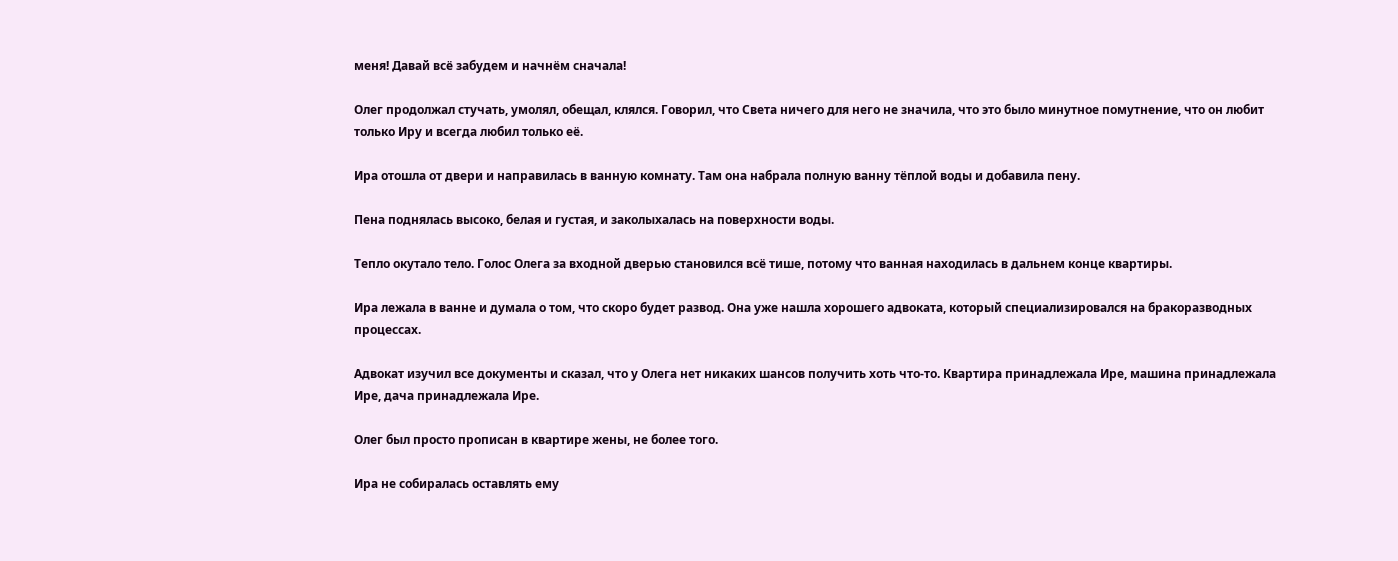меня! Давай всё забудем и начнём сначала!

Олег продолжал стучать, умолял, обещал, клялся. Говорил, что Света ничего для него не значила, что это было минутное помутнение, что он любит только Иру и всегда любил только её.

Ира отошла от двери и направилась в ванную комнату. Там она набрала полную ванну тёплой воды и добавила пену.

Пена поднялась высоко, белая и густая, и заколыхалась на поверхности воды.

Тепло окутало тело. Голос Олега за входной дверью становился всё тише, потому что ванная находилась в дальнем конце квартиры.

Ира лежала в ванне и думала о том, что скоро будет развод. Она уже нашла хорошего адвоката, который специализировался на бракоразводных процессах.

Адвокат изучил все документы и сказал, что у Олега нет никаких шансов получить хоть что-то. Квартира принадлежала Ире, машина принадлежала Ире, дача принадлежала Ире.

Олег был просто прописан в квартире жены, не более того.

Ира не собиралась оставлять ему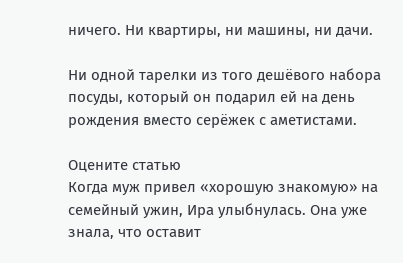ничего. Ни квартиры, ни машины, ни дачи.

Ни одной тарелки из того дешёвого набора посуды, который он подарил ей на день рождения вместо серёжек с аметистами.

Оцените статью
Когда муж привел «хорошую знакомую» на семейный ужин, Ира улыбнулась. Она уже знала, что оставит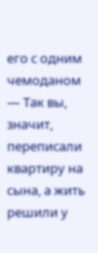его с одним чемоданом
— Так вы, значит, переписали квартиру на сына, а жить решили у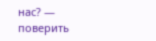нас? — поверить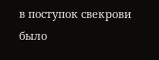в поступок свекрови было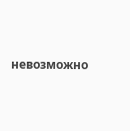невозможно